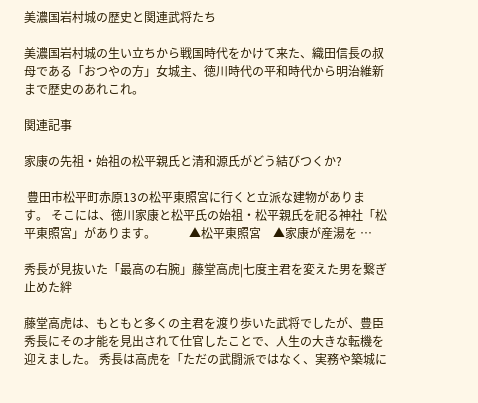美濃国岩村城の歴史と関連武将たち

美濃国岩村城の生い立ちから戦国時代をかけて来た、織田信長の叔母である「おつやの方」女城主、徳川時代の平和時代から明治維新まで歴史のあれこれ。

関連記事

家康の先祖・始祖の松平親氏と清和源氏がどう結びつくか?

 豊田市松平町赤原13の松平東照宮に行くと立派な建物があります。 そこには、徳川家康と松平氏の始祖・松平親氏を祀る神社「松平東照宮」があります。           ▲松平東照宮    ▲家康が産湯を …

秀長が見抜いた「最高の右腕」藤堂高虎|七度主君を変えた男を繋ぎ止めた絆

藤堂高虎は、もともと多くの主君を渡り歩いた武将でしたが、豊臣秀長にその才能を見出されて仕官したことで、人生の大きな転機を迎えました。 秀長は高虎を「ただの武闘派ではなく、実務や築城に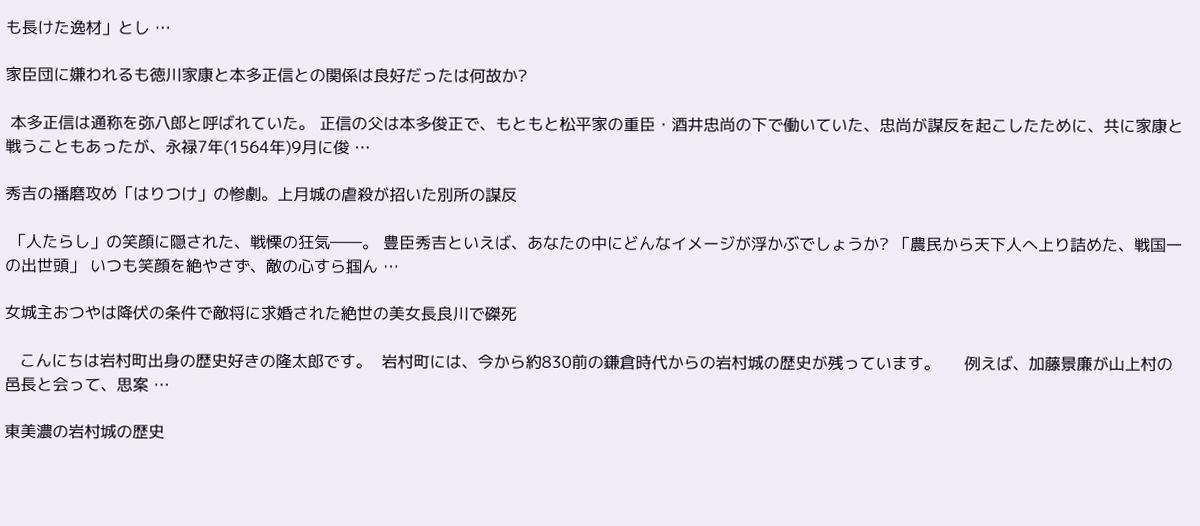も長けた逸材」とし …

家臣団に嫌われるも徳川家康と本多正信との関係は良好だったは何故か?

 本多正信は通称を弥八郎と呼ばれていた。 正信の父は本多俊正で、もともと松平家の重臣・酒井忠尚の下で働いていた、忠尚が謀反を起こしたために、共に家康と戦うこともあったが、永禄7年(1564年)9月に俊 …

秀吉の播磨攻め「はりつけ」の惨劇。上月城の虐殺が招いた別所の謀反

 「人たらし」の笑顔に隠された、戦慄の狂気――。 豊臣秀吉といえば、あなたの中にどんなイメージが浮かぶでしょうか? 「農民から天下人へ上り詰めた、戦国一の出世頭」 いつも笑顔を絶やさず、敵の心すら掴ん …

女城主おつやは降伏の条件で敵将に求婚された絶世の美女長良川で磔死

   こんにちは岩村町出身の歴史好きの隆太郎です。  岩村町には、今から約830前の鎌倉時代からの岩村城の歴史が残っています。     例えば、加藤景廉が山上村の邑長と会って、思案 …

東美濃の岩村城の歴史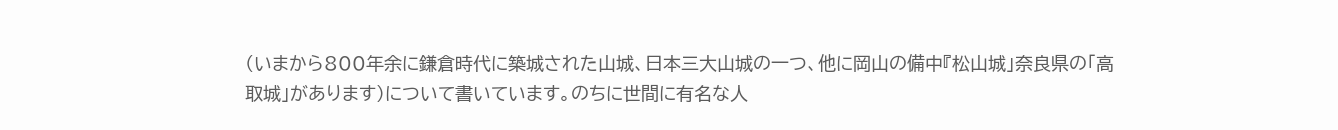(いまから800年余に鎌倉時代に築城された山城、日本三大山城の一つ、他に岡山の備中『松山城」奈良県の「高取城」があります)について書いています。のちに世間に有名な人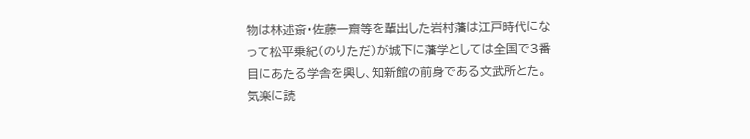物は林述斎・佐藤一齋等を輩出した岩村藩は江戸時代になって松平乗紀(のりただ)が城下に藩学としては全国で3番目にあたる学舎を興し、知新館の前身である文武所とた。気楽に読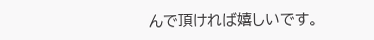んで頂ければ嬉しいです。